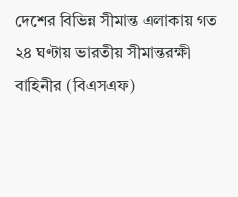দেশের বিভিন্ন সীমান্ত এলাকায় গত ২৪ ঘণ্টায় ভারতীয় সীমান্তরক্ষী বাহিনীর (বিএসএফ)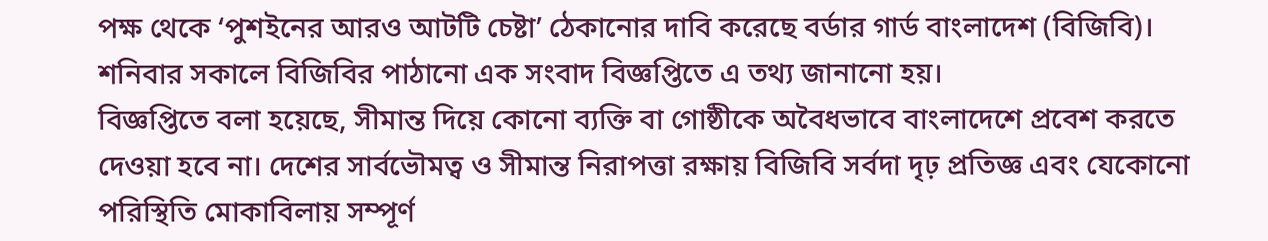পক্ষ থেকে ‘পুশইনের আরও আটটি চেষ্টা’ ঠেকানোর দাবি করেছে বর্ডার গার্ড বাংলাদেশ (বিজিবি)।
শনিবার সকালে বিজিবির পাঠানো এক সংবাদ বিজ্ঞপ্তিতে এ তথ্য জানানো হয়।
বিজ্ঞপ্তিতে বলা হয়েছে, সীমান্ত দিয়ে কোনো ব্যক্তি বা গোষ্ঠীকে অবৈধভাবে বাংলাদেশে প্রবেশ করতে দেওয়া হবে না। দেশের সার্বভৌমত্ব ও সীমান্ত নিরাপত্তা রক্ষায় বিজিবি সর্বদা দৃঢ় প্রতিজ্ঞ এবং যেকোনো পরিস্থিতি মোকাবিলায় সম্পূর্ণ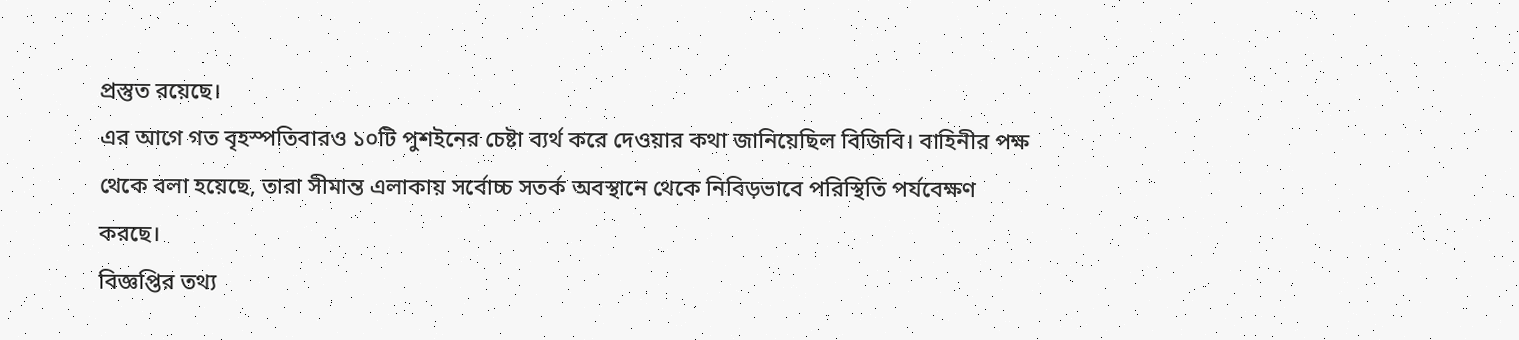প্রস্তুত রয়েছে।
এর আগে গত বৃহস্পতিবারও ১০টি পুশইনের চেষ্টা ব্যর্থ করে দেওয়ার কথা জানিয়েছিল বিজিবি। বাহিনীর পক্ষ থেকে বলা হয়েছে, তারা সীমান্ত এলাকায় সর্বোচ্চ সতর্ক অবস্থানে থেকে নিবিড়ভাবে পরিস্থিতি পর্যবেক্ষণ করছে।
বিজ্ঞপ্তির তথ্য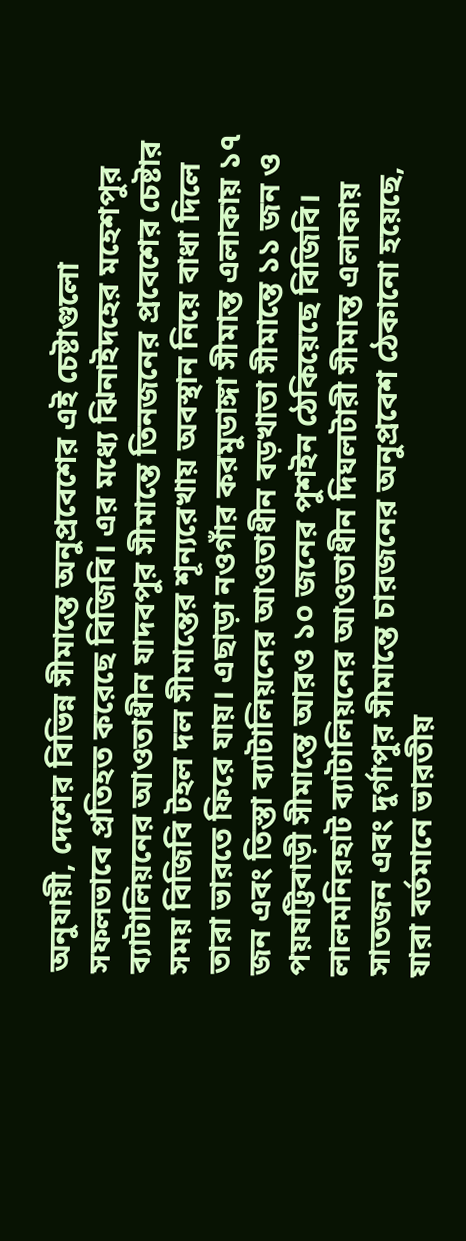অনুযায়ী, দেশের বিভিন্ন সীমান্তে অনুপ্রবেশের এই চেষ্টাগুলো সফলভাবে প্রতিহত করেছে বিজিবি। এর মধ্যে ঝিনাইদহের মহেশপুর ব্যাটালিয়নের আওতাধীন যাদবপুর সীমান্তে তিনজনের প্রবেশের চেষ্টার সময় বিজিবি টহল দল সীমান্তের শূন্যরেখায় অবস্থান নিয়ে বাধা দিলে তারা ভারতে ফিরে যায়। এছাড়া নওগাঁর করমুডাঙ্গা সীমান্ত এলাকায় ১৭ জন এবং তিস্তা ব্যাটালিয়নের আওতাধীন বড়খাতা সীমান্তে ১১ জন ও পয়ষট্টিবাড়ী সীমান্তে আরও ১০ জনের পুশইন ঠেকিয়েছে বিজিবি।
লালমনিরহাট ব্যাটালিয়নের আওতাধীন দিঘলটারী সীমান্ত এলাকায় সাতজন এবং দুর্গাপুর সীমান্তে চারজনের অনুপ্রবেশ ঠেকানো হয়েছে, যারা বর্তমানে ভারতীয়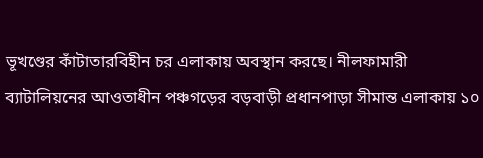ভূখণ্ডের কাঁটাতারবিহীন চর এলাকায় অবস্থান করছে। নীলফামারী ব্যাটালিয়নের আওতাধীন পঞ্চগড়ের বড়বাড়ী প্রধানপাড়া সীমান্ত এলাকায় ১০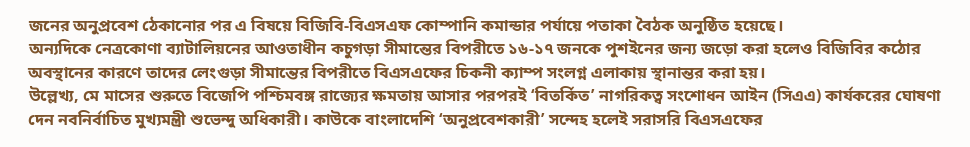জনের অনুপ্রবেশ ঠেকানোর পর এ বিষয়ে বিজিবি-বিএসএফ কোম্পানি কমান্ডার পর্যায়ে পতাকা বৈঠক অনুষ্ঠিত হয়েছে।
অন্যদিকে নেত্রকোণা ব্যাটালিয়নের আওতাধীন কচুগড়া সীমান্তের বিপরীতে ১৬-১৭ জনকে পুশইনের জন্য জড়ো করা হলেও বিজিবির কঠোর অবস্থানের কারণে তাদের লেংগুড়া সীমান্তের বিপরীতে বিএসএফের চিকনী ক্যাম্প সংলগ্ন এলাকায় স্থানান্তর করা হয়।
উল্লেখ্য, মে মাসের শুরুতে বিজেপি পশ্চিমবঙ্গ রাজ্যের ক্ষমতায় আসার পরপরই ‘বিতর্কিত’ নাগরিকত্ব সংশোধন আইন (সিএএ) কার্যকরের ঘোষণা দেন নবনির্বাচিত মুখ্যমন্ত্রী শুভেন্দু অধিকারী। কাউকে বাংলাদেশি ‘অনুপ্রবেশকারী’ সন্দেহ হলেই সরাসরি বিএসএফের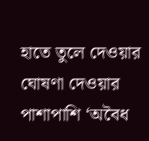হাতে তুলে দেওয়ার ঘোষণা দেওয়ার পাশাপাশি ‘অবৈধ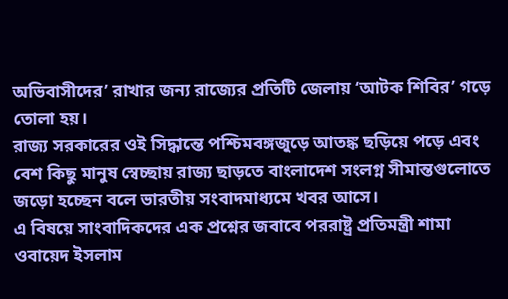অভিবাসীদের’ রাখার জন্য রাজ্যের প্রতিটি জেলায় ‘আটক শিবির’ গড়ে তোলা হয়।
রাজ্য সরকারের ওই সিদ্ধান্তে পশ্চিমবঙ্গজুড়ে আতঙ্ক ছড়িয়ে পড়ে এবং বেশ কিছু মানুষ স্বেচ্ছায় রাজ্য ছাড়তে বাংলাদেশ সংলগ্ন সীমান্তগুলোতে জড়ো হচ্ছেন বলে ভারতীয় সংবাদমাধ্যমে খবর আসে।
এ বিষয়ে সাংবাদিকদের এক প্রশ্নের জবাবে পররাষ্ট্র প্রতিমন্ত্রী শামা ওবায়েদ ইসলাম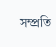সম্প্রতি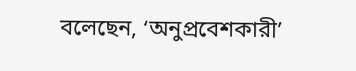বলেছেন, ‘অনুপ্রবেশকারী’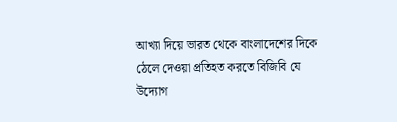আখ্যা দিয়ে ভারত থেকে বাংলাদেশের দিকে ঠেলে দেওয়া প্রতিহত করতে বিজিবি যে উদ্যোগ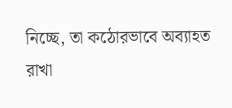নিচ্ছে, তা কঠোরভাবে অব্যাহত রাখা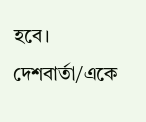হবে।
দেশবার্তা/একে